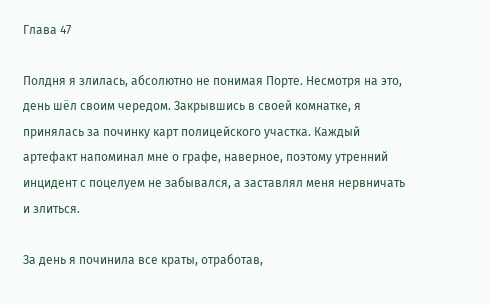Глава 47

Полдня я злилась, абсолютно не понимая Порте. Несмотря на это, день шёл своим чередом. Закрывшись в своей комнатке, я принялась за починку карт полицейского участка. Каждый артефакт напоминал мне о графе, наверное, поэтому утренний инцидент с поцелуем не забывался, а заставлял меня нервничать и злиться.

За день я починила все краты, отработав,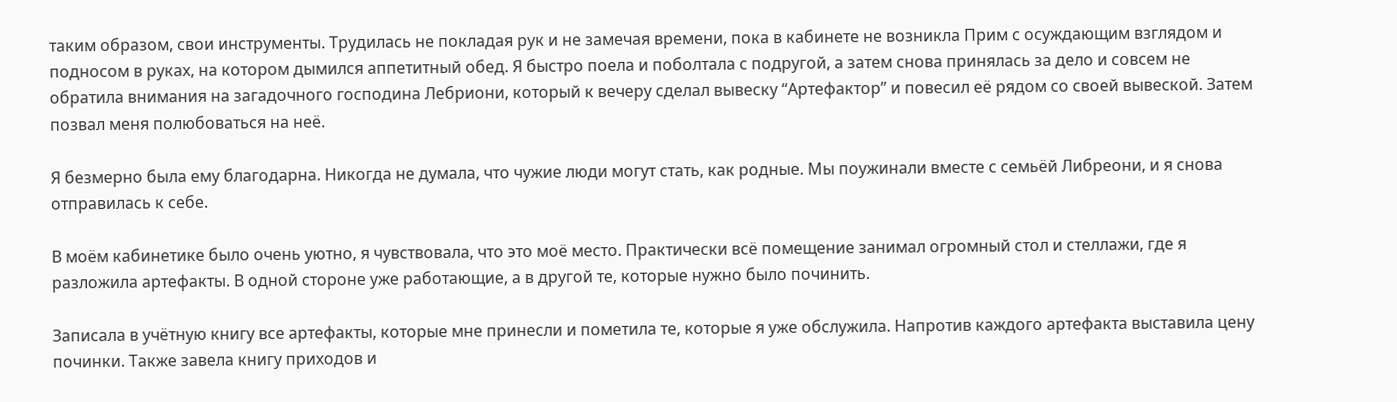таким образом, свои инструменты. Трудилась не покладая рук и не замечая времени, пока в кабинете не возникла Прим с осуждающим взглядом и подносом в руках, на котором дымился аппетитный обед. Я быстро поела и поболтала с подругой, а затем снова принялась за дело и совсем не обратила внимания на загадочного господина Лебриони, который к вечеру сделал вывеску “Артефактор” и повесил её рядом со своей вывеской. Затем позвал меня полюбоваться на неё.

Я безмерно была ему благодарна. Никогда не думала, что чужие люди могут стать, как родные. Мы поужинали вместе с семьёй Либреони, и я снова отправилась к себе.

В моём кабинетике было очень уютно, я чувствовала, что это моё место. Практически всё помещение занимал огромный стол и стеллажи, где я разложила артефакты. В одной стороне уже работающие, а в другой те, которые нужно было починить.

Записала в учётную книгу все артефакты, которые мне принесли и пометила те, которые я уже обслужила. Напротив каждого артефакта выставила цену починки. Также завела книгу приходов и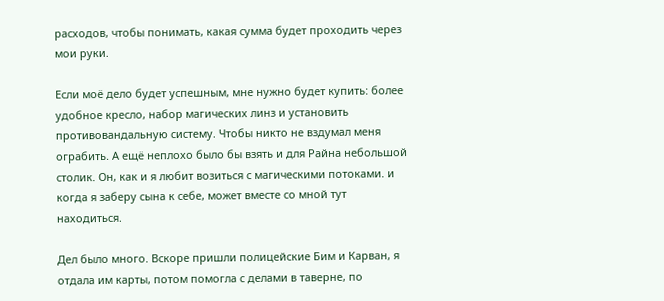расходов, чтобы понимать, какая сумма будет проходить через мои руки.

Если моё дело будет успешным, мне нужно будет купить: более удобное кресло, набор магических линз и установить противовандальную систему. Чтобы никто не вздумал меня ограбить. А ещё неплохо было бы взять и для Райна небольшой столик. Он, как и я любит возиться с магическими потоками. и когда я заберу сына к себе, может вместе со мной тут находиться.

Дел было много. Вскоре пришли полицейские Бим и Карван, я отдала им карты, потом помогла с делами в таверне, по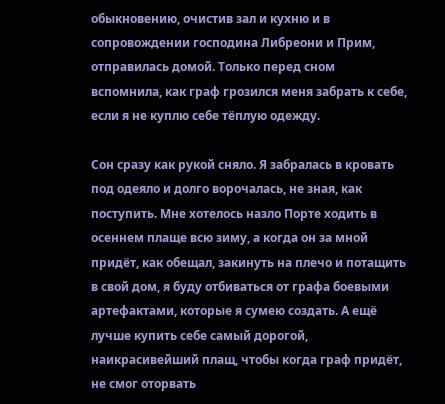обыкновению, очистив зал и кухню и в сопровождении господина Либреони и Прим, отправилась домой. Только перед сном вспомнила, как граф грозился меня забрать к себе, если я не куплю себе тёплую одежду.

Сон сразу как рукой сняло. Я забралась в кровать под одеяло и долго ворочалась, не зная, как поступить. Мне хотелось назло Порте ходить в осеннем плаще всю зиму, а когда он за мной придёт, как обещал, закинуть на плечо и потащить в свой дом, я буду отбиваться от графа боевыми артефактами, которые я сумею создать. А ещё лучше купить себе самый дорогой, наикрасивейший плащ, чтобы когда граф придёт, не смог оторвать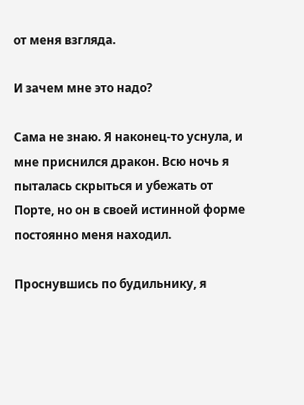от меня взгляда.

И зачем мне это надо?

Сама не знаю. Я наконец-то уснула, и мне приснился дракон. Всю ночь я пыталась скрыться и убежать от Порте, но он в своей истинной форме постоянно меня находил.

Проснувшись по будильнику, я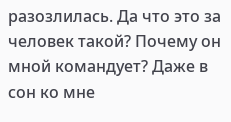разозлилась. Да что это за человек такой? Почему он мной командует? Даже в сон ко мне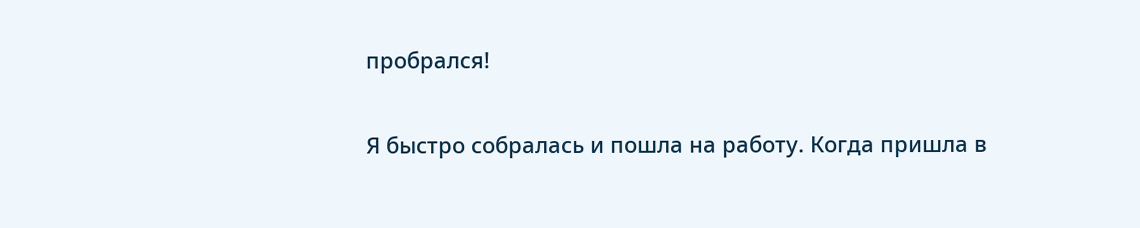пробрался!

Я быстро собралась и пошла на работу. Когда пришла в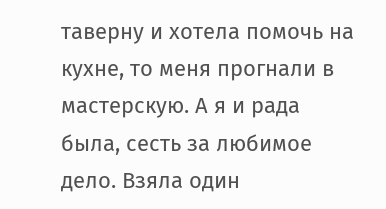таверну и хотела помочь на кухне, то меня прогнали в мастерскую. А я и рада была, сесть за любимое дело. Взяла один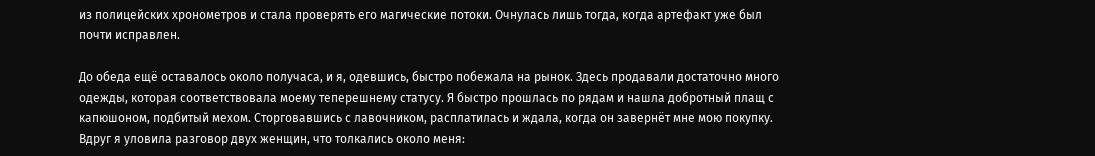из полицейских хронометров и стала проверять его магические потоки. Очнулась лишь тогда, когда артефакт уже был почти исправлен.

До обеда ещё оставалось около получаса, и я, одевшись, быстро побежала на рынок. Здесь продавали достаточно много одежды, которая соответствовала моему теперешнему статусу. Я быстро прошлась по рядам и нашла добротный плащ с капюшоном, подбитый мехом. Сторговавшись с лавочником, расплатилась и ждала, когда он завернёт мне мою покупку. Вдруг я уловила разговор двух женщин, что толкались около меня: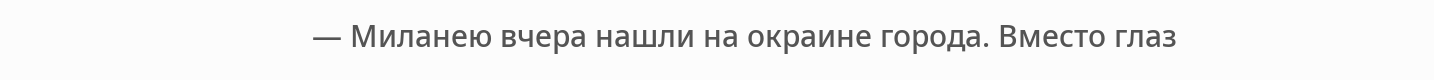— Миланею вчера нашли на окраине города. Вместо глаз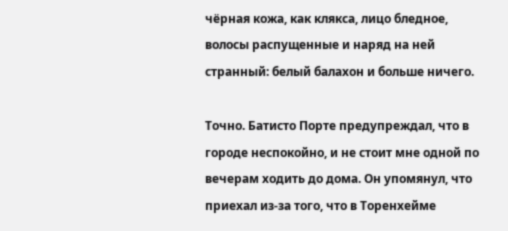чёрная кожа, как клякса, лицо бледное, волосы распущенные и наряд на ней странный: белый балахон и больше ничего.

Точно. Батисто Порте предупреждал, что в городе неспокойно, и не стоит мне одной по вечерам ходить до дома. Он упомянул, что приехал из-за того, что в Торенхейме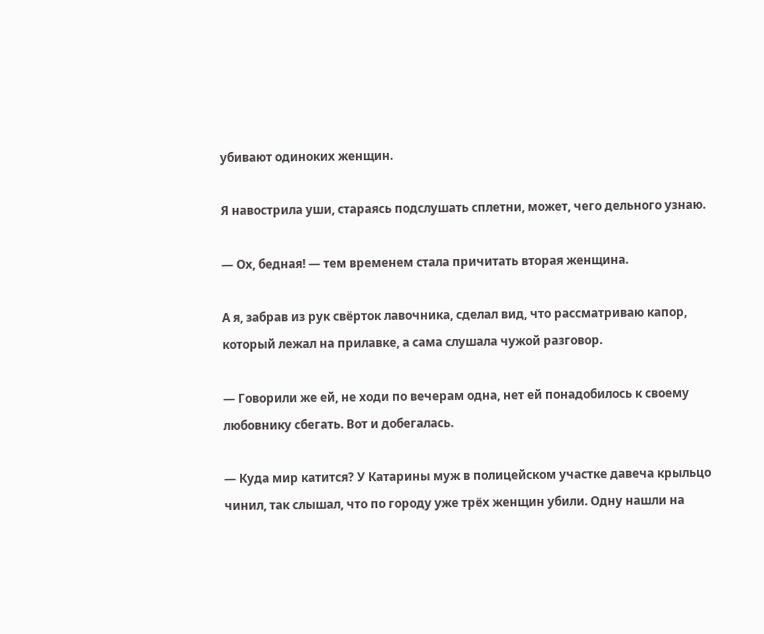убивают одиноких женщин.

Я навострила уши, стараясь подслушать сплетни, может, чего дельного узнаю.

— Ох, бедная! — тем временем стала причитать вторая женщина.

А я, забрав из рук свёрток лавочника, сделал вид, что рассматриваю капор, который лежал на прилавке, а сама слушала чужой разговор.

— Говорили же ей, не ходи по вечерам одна, нет ей понадобилось к своему любовнику сбегать. Вот и добегалась.

— Куда мир катится? У Катарины муж в полицейском участке давеча крыльцо чинил, так слышал, что по городу уже трёх женщин убили. Одну нашли на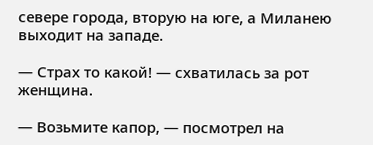севере города, вторую на юге, а Миланею выходит на западе.

— Страх то какой! — схватилась за рот женщина.

— Возьмите капор, — посмотрел на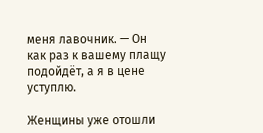меня лавочник. — Он как раз к вашему плащу подойдёт, а я в цене уступлю.

Женщины уже отошли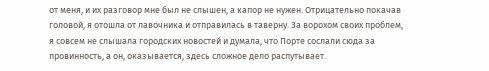от меня, и их разговор мне был не слышен, а капор не нужен. Отрицательно покачав головой, я отошла от лавочника и отправилась в таверну. За ворохом своих проблем, я совсем не слышала городских новостей и думала, что Порте сослали сюда за провинность, а он, оказывается, здесь сложное дело распутывает.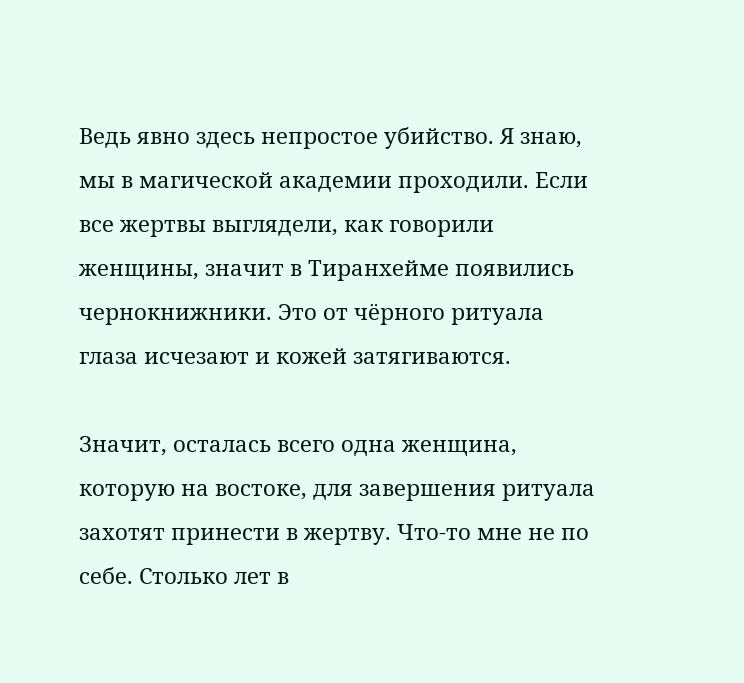Ведь явно здесь непростое убийство. Я знаю, мы в магической академии проходили. Если все жертвы выглядели, как говорили женщины, значит в Тиранхейме появились чернокнижники. Это от чёрного ритуала глаза исчезают и кожей затягиваются.

Значит, осталась всего одна женщина, которую на востоке, для завершения ритуала захотят принести в жертву. Что-то мне не по себе. Столько лет в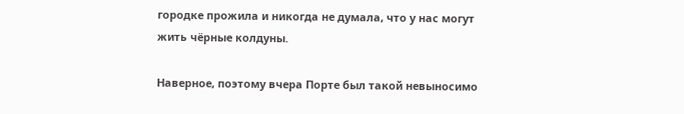городке прожила и никогда не думала, что у нас могут жить чёрные колдуны.

Наверное, поэтому вчера Порте был такой невыносимо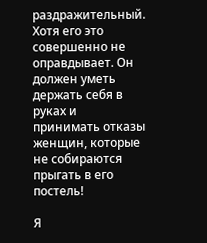раздражительный. Хотя его это совершенно не оправдывает. Он должен уметь держать себя в руках и принимать отказы женщин, которые не собираются прыгать в его постель!

Я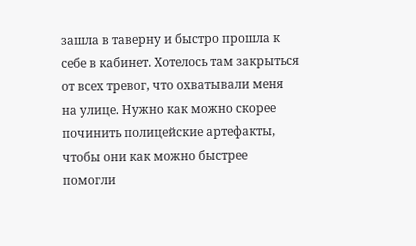зашла в таверну и быстро прошла к себе в кабинет. Хотелось там закрыться от всех тревог, что охватывали меня на улице. Нужно как можно скорее починить полицейские артефакты, чтобы они как можно быстрее помогли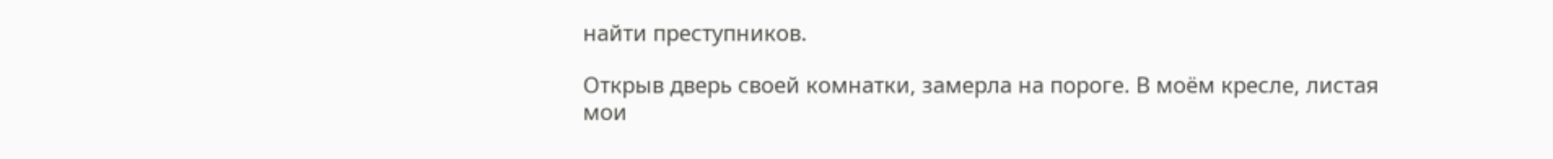найти преступников.

Открыв дверь своей комнатки, замерла на пороге. В моём кресле, листая мои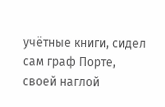учётные книги, сидел сам граф Порте, своей наглой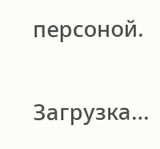персоной.

Загрузка...